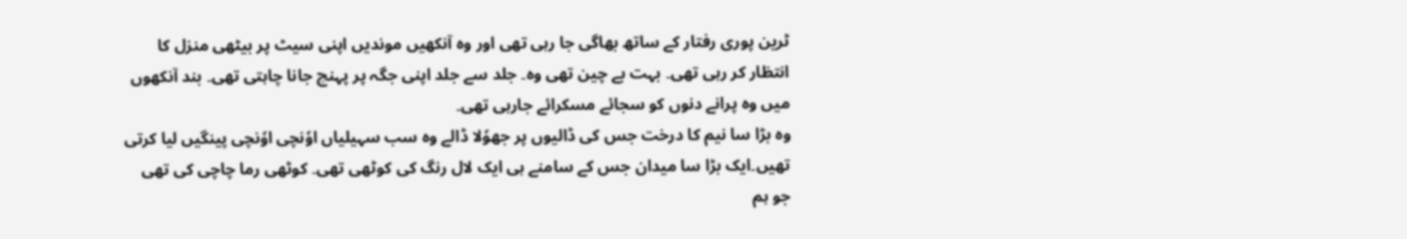ٹرین پوری رفتار کے ساتھ بھاگی جا رہی تھی اور وہ آنکھیں موندیں اپنی سیٹ پر بیٹھی منزل کا انتظار کر رہی تھی۔ بہت بے چین تھی وہ۔ جلد سے جلد اپنی جگہ پر پہنچ جانا چاہتی تھی۔ بند آنکھوں میں وہ پرانے دنوں کو سجائے مسکرائے جارہی تھی۔
وہ بڑا سا نیم کا درخت جس کی ڈالیوں پر جھوٗلا ڈالے وہ سب سہیلیاں اوٗنچی اوٗنچی پینگیں لیا کرتی تھیں۔ایک بڑا سا میدان جس کے سامنے ہی ایک لال رنگ کی کوٹھی تھی۔ کوٹھی رما چاچی کی تھی جو ہم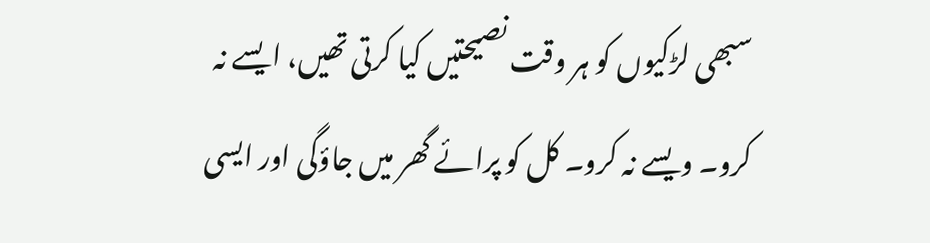سبھی لڑکیوں کو ہر وقت نصیحتیں کیا کرتی تھیں، ایسے نہ کرو۔ ویسے نہ کرو۔ کل کو پرائے گھر میں جاؤگی اور ایسی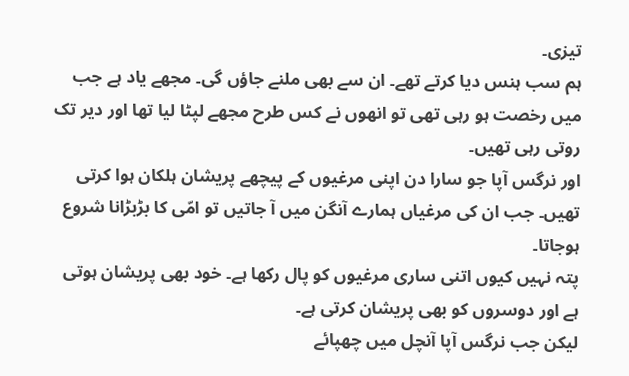تیزی۔
ہم سب ہنس دیا کرتے تھے۔ ان سے بھی ملنے جاؤں گی۔ مجھے یاد ہے جب میں رخصت ہو رہی تھی تو انھوں نے کس طرح مجھے لپٹا لیا تھا اور دیر تک روتی رہی تھیں۔
اور نرگس آپا جو سارا دن اپنی مرغیوں کے پیچھے پریشان ہلکان ہوا کرتی تھیں۔ جب ان کی مرغیاں ہمارے آنگن میں آ جاتیں تو امّی کا بڑبڑانا شروع ہوجاتا۔
پتہ نہیں کیوں اتنی ساری مرغیوں کو پال رکھا ہے۔ خود بھی پریشان ہوتی ہے اور دوسروں کو بھی پریشان کرتی ہے۔
لیکن جب نرگس آپا آنچل میں چھپائے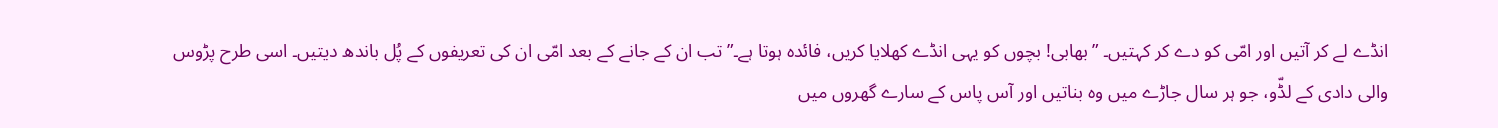انڈے لے کر آتیں اور امّی کو دے کر کہتیں۔ ”بھابی! بچوں کو یہی انڈے کھلایا کریں، فائدہ ہوتا ہے۔” تب ان کے جانے کے بعد امّی ان کی تعریفوں کے پُل باندھ دیتیں۔ اسی طرح پڑوس والی دادی کے لڈّو، جو ہر سال جاڑے میں وہ بناتیں اور آس پاس کے سارے گھروں میں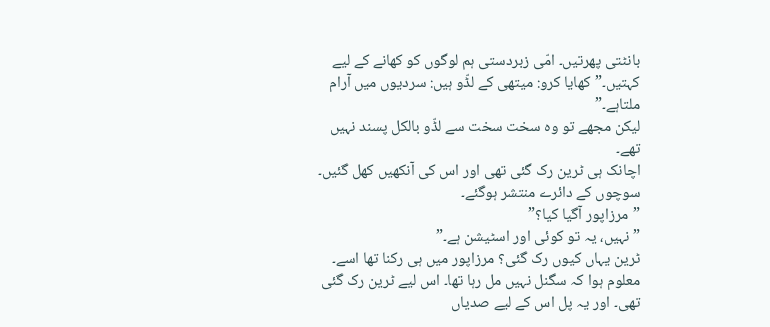بانٹتی پھرتیں۔ امّی زبردستی ہم لوگوں کو کھانے کے لیے کہتیں۔”کھایا کرو: میتھی کے لڈّو ہیں: سردیوں میں آرام ملتاہے۔”
لیکن مجھے تو وہ سخت سخت سے لڈّو بالکل پسند نہیں تھے۔
اچانک ہی ٹرین رک گئی تھی اور اس کی آنکھیں کھل گئیں۔ سوچوں کے دائرے منتشر ہوگئے۔
”مرزاپور آگیا کیا؟”
”نہیں، یہ تو کوئی اور اسٹیشن ہے۔”
ٹرین یہاں کیوں رک گئی؟ مرزاپور میں ہی رکنا تھا اسے۔
معلوم ہوا کہ سگنل نہیں مل رہا تھا۔ اس لیے ٹرین رک گئی تھی۔ اور یہ پل اس کے لیے صدیاں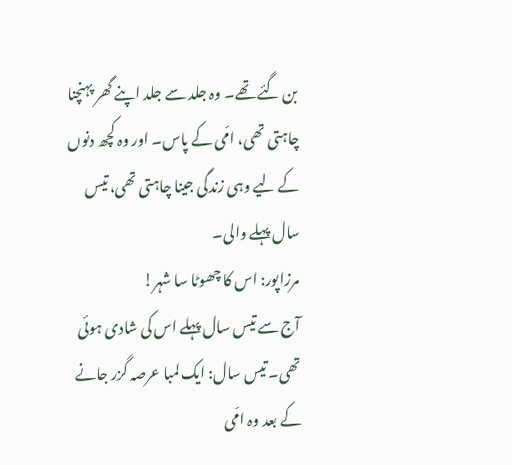بن گئے تھے۔ وہ جلد سے جلد اپنے گھر پہنچنا چاہتی تھی، امّی کے پاس۔ اور وہ کچھ دنوں کے لیے وہی زندگی جینا چاہتی تھی، تیس سال پہلے والی۔
مرزاپور: اس کا چھوٹا سا شہر!
آج سے تیس سال پہلے اس کی شادی ہوئی تھی۔ تیس سال: ایک لمبا عرصہ گزر جانے کے بعد وہ امّی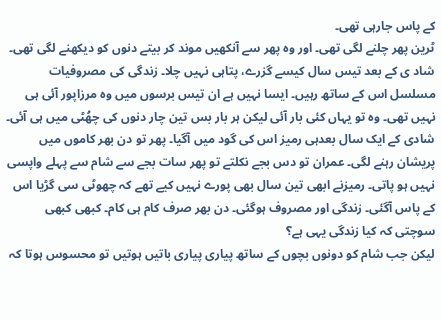کے پاس جارہی تھی۔
ٹرین پھر چلنے لگی تھی۔ اور وہ پھر سے آنکھیں موند کر بیتے دنوں کو دیکھنے لگی تھی۔ شاد ی کے بعد تیس سال کیسے گزرے، پتاہی نہیں چلا۔ زندگی کی مصروفیات مسلسل اس کے ساتھ رہیں۔ ایسا نہیں ہے ان تیس برسوں میں وہ مرزاپور آئی ہی نہیں تھی۔ وہ تو یہاں کئی بار آئی لیکن ہر بار بس تین چار دنوں کی چھُٹی میں ہی آئی۔
شادی کے ایک سال بعدہی رمیز اس کی گود میں آگیا۔ پھر تو دن بھر کاموں میں پریشان رہنے لگی۔ عمران تو دس بجے نکلتے تو پھر سات بجے سے شام سے پہلے واپسی نہیں ہو پاتی۔ رمیزنے ابھی تین سال بھی پورے نہیں کیے تھے کہ چھوٹی سی گڑیا اس کے پاس آگئی۔ زندگی اور مصروف ہوگئی۔ دن بھر صرف کام ہی کام۔ کبھی کبھی سوچتی کہ کیا زندگی یہی ہے؟
لیکن جب شام کو دونوں بچوں کے ساتھ پیاری پیاری باتیں ہوتیں تو محسوس ہوتا کہ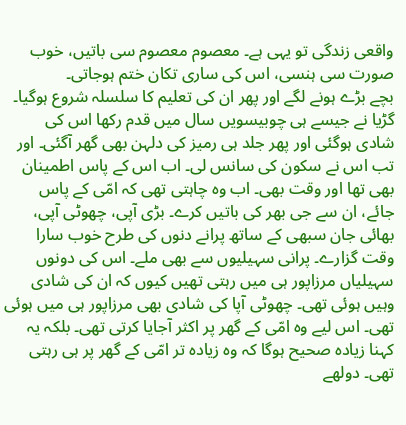واقعی زندگی تو یہی ہے۔ معصوم معصوم سی باتیں، خوب صورت سی ہنسی، اس کی ساری تکان ختم ہوجاتی۔
بچے بڑے ہونے لگے اور پھر ان کی تعلیم کا سلسلہ شروع ہوگیا۔ گڑیا نے جیسے ہی چوبیسویں سال میں قدم رکھا اس کی شادی ہوگئی اور پھر جلد ہی رمیز کی دلہن بھی گھر آگئی۔ اور تب اس نے سکون کی سانس لی۔ اب اس کے پاس اطمینان بھی تھا اور وقت بھی۔ اب وہ چاہتی تھی کہ امّی کے پاس جائے، ان سے جی بھر کی باتیں کرے۔ بڑی آپی، چھوٹی آپی، بھائی جان سبھی کے ساتھ پرانے دنوں کی طرح خوب سارا وقت گزارے۔ پرانی سہیلیوں سے بھی ملے۔ اس کی دونوں سہیلیاں مرزاپور ہی میں رہتی تھیں کیوں کہ ان کی شادی وہیں ہوئی تھی۔ چھوٹی آپا کی شادی بھی مرزاپور ہی میں ہوئی تھی۔ اس لیے وہ امّی کے گھر پر اکثر آجایا کرتی تھی۔ بلکہ یہ کہنا زیادہ صحیح ہوگا کہ وہ زیادہ تر امّی کے گھر پر ہی رہتی تھی۔ دولھے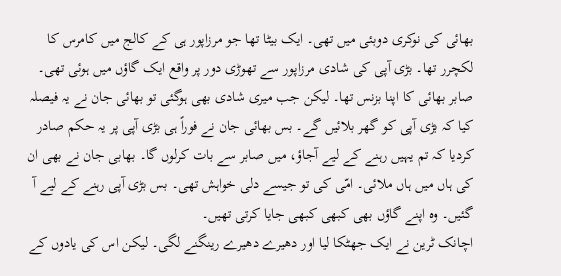بھائی کی نوکری دوبئی میں تھی۔ ایک بیٹا تھا جو مرزاپور ہی کے کالج میں کامرس کا لکچرر تھا۔ بڑی آپی کی شادی مرزاپور سے تھوڑی دور پر واقع ایک گاؤں میں ہوئی تھی۔ صابر بھائی کا اپنا بزنس تھا۔ لیکن جب میری شادی بھی ہوگئی تو بھائی جان نے یہ فیصلہ کیا کہ بڑی آپی کو گھر بلائیں گے۔ بس بھائی جان نے فوراً ہی بڑی آپی پر یہ حکم صادر کردیا کہ تم یہیں رہنے کے لیے آجاؤ، میں صابر سے بات کرلوں گا۔ بھابی جان نے بھی ان کی ہاں میں ہاں ملائی۔ امّی کی تو جیسے دلی خواہش تھی۔ بس بڑی آپی رہنے کے لیے آ گئیں۔ وہ اپنے گاؤں بھی کبھی کبھی جایا کرتی تھیں۔
اچانک ٹرین نے ایک جھٹکا لیا اور دھیرے دھیرے رینگنے لگی۔ لیکن اس کی یادوں کے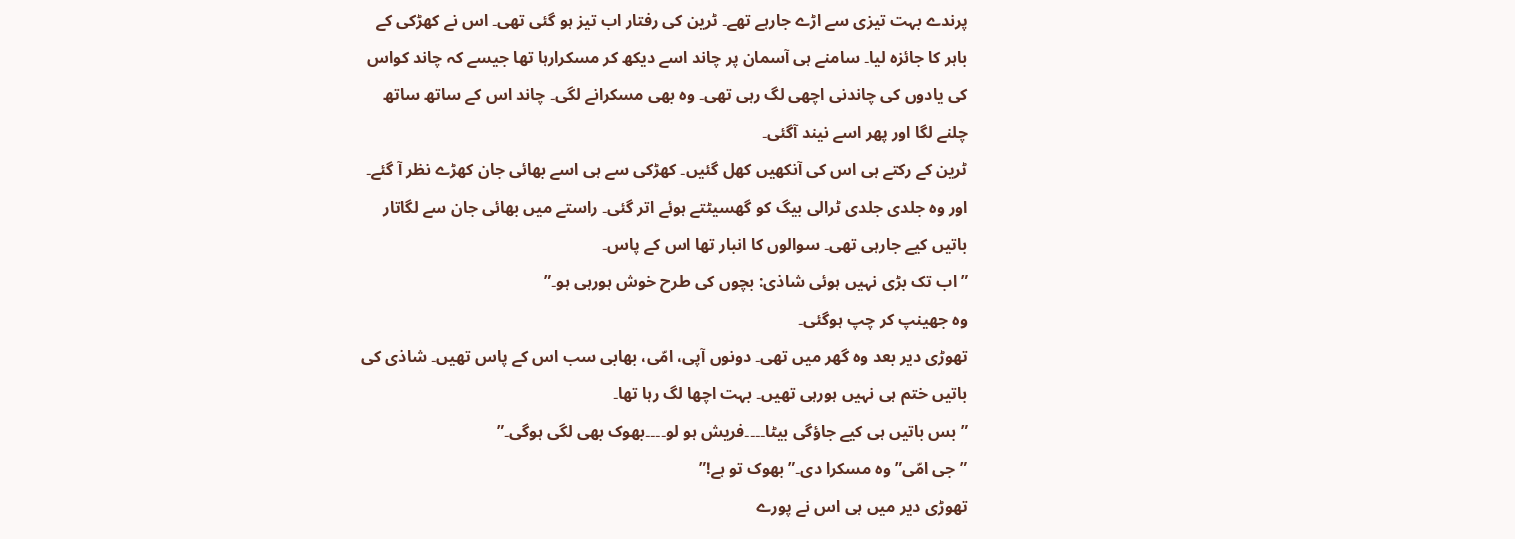پرندے بہت تیزی سے اڑے جارہے تھے۔ ٹرین کی رفتار اب تیز ہو گئی تھی۔ اس نے کھڑکی کے باہر کا جائزہ لیا۔ سامنے ہی آسمان پر چاند اسے دیکھ کر مسکرارہا تھا جیسے کہ چاند کواس کی یادوں کی چاندنی اچھی لگ رہی تھی۔ وہ بھی مسکرانے لگی۔ چاند اس کے ساتھ ساتھ چلنے لگا اور پھر اسے نیند آگئی۔
ٹرین کے رکتے ہی اس کی آنکھیں کھل گئیں۔ کھڑکی سے ہی اسے بھائی جان کھڑے نظر آ گئے۔ اور وہ جلدی جلدی ٹرالی بیگ کو گھسیٹتے ہوئے اتر گئی۔ راستے میں بھائی جان سے لگاتار باتیں کیے جارہی تھی۔ سوالوں کا انبار تھا اس کے پاس۔
”اب تک بڑی نہیں ہوئی شاذی: بچوں کی طرح خوش ہورہی ہو۔”
وہ جھینپ کر چپ ہوگئی۔
تھوڑی دیر بعد وہ گھر میں تھی۔ دونوں آپی، امّی، بھابی سب اس کے پاس تھیں۔ شاذی کی باتیں ختم ہی نہیں ہورہی تھیں۔ بہت اچھا لگ رہا تھا۔
”بس باتیں ہی کیے جاؤگی بیٹا۔۔۔۔فریش ہو لو۔۔۔۔بھوک بھی لگی ہوگی۔”
”جی امّی” وہ مسکرا دی۔”بھوک تو ہے!”
تھوڑی دیر میں ہی اس نے پورے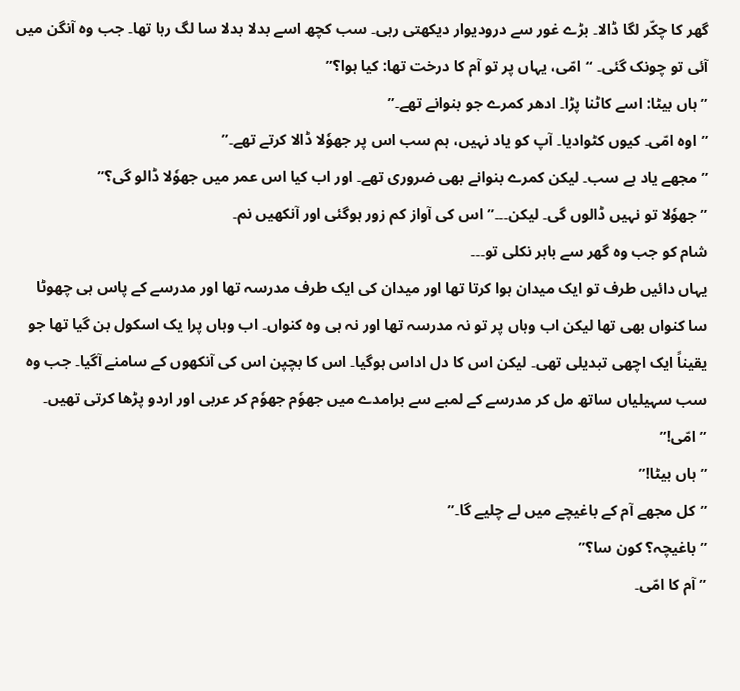گھر کا چکّر لگا ڈالا۔ بڑے غور سے درودیوار دیکھتی رہی۔ سب کچھ اسے بدلا بدلا سا لگ رہا تھا۔ جب وہ آنگن میں آئی تو چونک گئی۔ “امّی، یہاں پر تو آم کا درخت تھا: کیا ہوا؟”
”ہاں بیٹا: اسے کاٹنا پڑا۔ ادھر کمرے جو بنوانے تھے۔”
”اوہ امّی۔ کیوں کٹوادیا۔ آپ کو یاد نہیں، ہم سب اس پر جھوٗلا ڈالا کرتے تھے۔”
”مجھے یاد ہے سب۔ لیکن کمرے بنوانے بھی ضروری تھے۔ اور اب کیا اس عمر میں جھوٗلا ڈالو گی؟”
”جھوٗلا تو نہیں ڈالوں گی۔ لیکن۔۔۔” اس کی آواز کم زور ہوگئی اور آنکھیں نم۔
شام کو جب وہ گھر سے باہر نکلی تو۔۔۔
یہاں دائیں طرف تو ایک میدان ہوا کرتا تھا اور میدان کی ایک طرف مدرسہ تھا اور مدرسے کے پاس ہی چھوٹا سا کنواں بھی تھا لیکن اب وہاں پر تو نہ مدرسہ تھا اور نہ ہی وہ کنواں۔ اب وہاں پرا یک اسکول بن گیا تھا جو یقیناً ایک اچھی تبدیلی تھی۔ لیکن اس کا دل اداس ہوگیا۔ اس کا بچپن اس کی آنکھوں کے سامنے آگیا۔ جب وہ سب سہیلیاں ساتھ مل کر مدرسے کے لمبے سے برامدے میں جھوٗم جھوٗم کر عربی اور اردو پڑھا کرتی تھیں۔
”امّی!”
”ہاں بیٹا!”
”کل مجھے آم کے باغیچے میں لے چلیے گا۔”
”باغیچہ؟ کون سا؟”
”آم کا امّی۔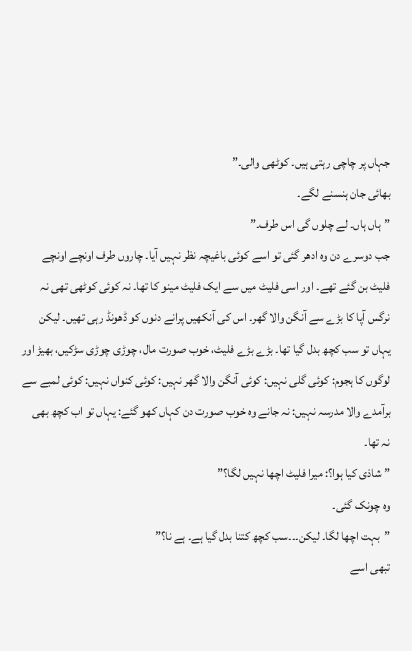جہاں پر چاچی رہتی ہیں۔ کوٹھی والی۔”
بھائی جان ہنسنے لگے۔
”ہاں ہاں۔ لے چلوں گی اس طرف۔”
جب دوسرے دن وہ ادھر گئی تو اسے کوئی باغیچہ نظر نہیں آیا۔ چاروں طرف اونچے اونچے فلیٹ بن گئے تھے۔ اور اسی فلیٹ میں سے ایک فلیٹ مینو کا تھا۔ نہ کوئی کوٹھی تھی نہ نرگس آپا کا بڑے سے آنگن والا گھر۔ اس کی آنکھیں پرانے دنوں کو ڈھونڈ رہی تھیں۔ لیکن یہاں تو سب کچھ بدل گیا تھا۔ بڑے بڑے فلیٹ، خوب صورت مال، چوڑی چوڑی سڑکیں، بھیڑ اور لوگوں کا ہجوم: کوئی گلی نہیں: کوئی آنگن والا گھر نہیں: کوئی کنواں نہیں: کوئی لمبے سے برآمدے والا مدرسہ نہیں: نہ جانے وہ خوب صورت دن کہاں کھو گئے: یہاں تو اب کچھ بھی نہ تھا۔
”شاذی کیا ہوا؟: میرا فلیٹ اچھا نہیں لگا؟”
وہ چونک گئی۔
”بہت اچھا لگا۔ لیکن۔۔۔سب کچھ کتنا بدل گیا ہے۔ ہے نا؟”
تبھی اسے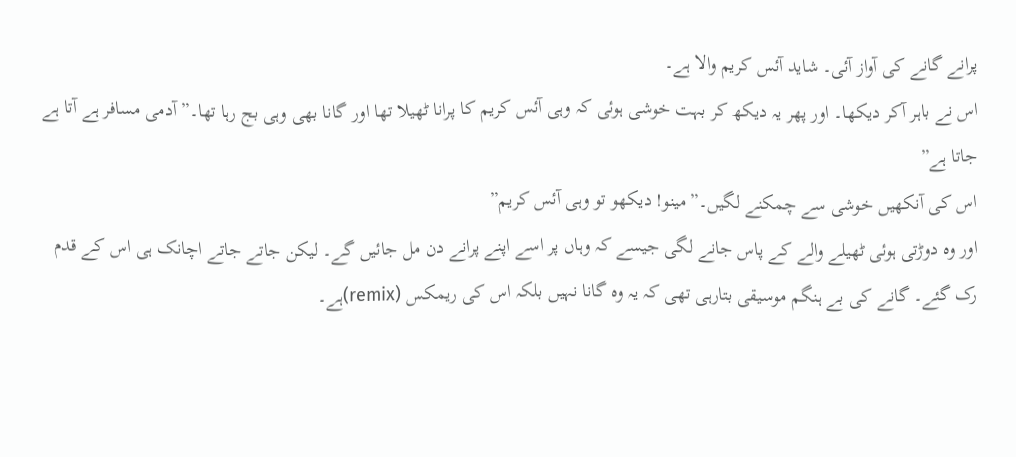پرانے گانے کی آواز آئی۔ شاید آئس کریم والا ہے۔
اس نے باہر آکر دیکھا۔ اور پھر یہ دیکھ کر بہت خوشی ہوئی کہ وہی آئس کریم کا پرانا ٹھیلا تھا اور گانا بھی وہی بج رہا تھا۔”آدمی مسافر ہے آتا ہے جاتا ہے”
اس کی آنکھیں خوشی سے چمکنے لگیں۔”مینو! دیکھو تو وہی آئس کریم”
اور وہ دوڑتی ہوئی ٹھیلے والے کے پاس جانے لگی جیسے کہ وہاں پر اسے اپنے پرانے دن مل جائیں گے۔ لیکن جاتے جاتے اچانک ہی اس کے قدم رک گئے۔ گانے کی بے ہنگم موسیقی بتارہی تھی کہ یہ وہ گانا نہیں بلکہ اس کی ریمکس (remix)ہے۔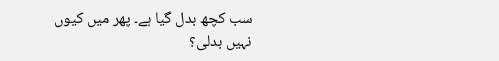سب کچھ بدل گیا ہے۔ پھر میں کیوں نہیں بدلی؟